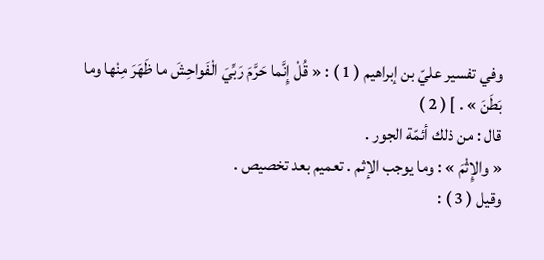وفي تفسير عليّ بن إبراهيم ( 1 ) : « قُلْ إِنَّما حَرَّمَ رَبِّيَ الْفَواحِشَ ما ظَهَرَ مِنْها وما بَطَنَ » . ] ( 2 )
قال : من ذلك أئمّة الجور .
« والإِثْمَ » : وما يوجب الإثم . تعميم بعد تخصيص .
وقيل ( 3 ) :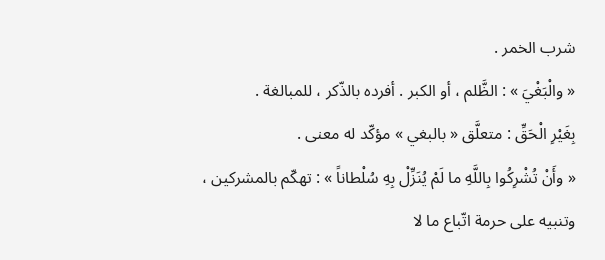شرب الخمر .
« والْبَغْيَ » : الظَّلم ، أو الكبر . أفرده بالذّكر ، للمبالغة .
بِغَيْرِ الْحَقِّ : متعلَّق « بالبغي » مؤكّد له معنى .
« وأَنْ تُشْرِكُوا بِاللَّهِ ما لَمْ يُنَزِّلْ بِهِ سُلْطاناً » : تهكّم بالمشركين ، وتنبيه على حرمة اتّباع ما لا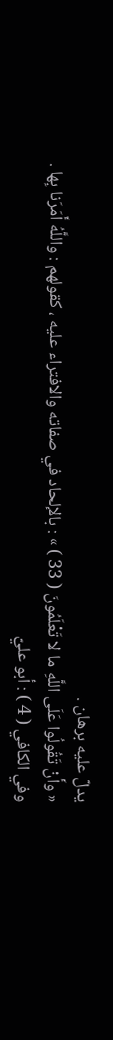يدلّ عليه برهان .
« وأَنْ تَقُولُوا عَلَى اللَّهِ ما لا تَعْلَمُونَ ( 33 ) » : بالإلحاد في صفاته والافتراء عليه ، كقولهم : واللَّهُ أَمَرَنا بِها .
وفي الكافي ( 4 ) : أبو عليّ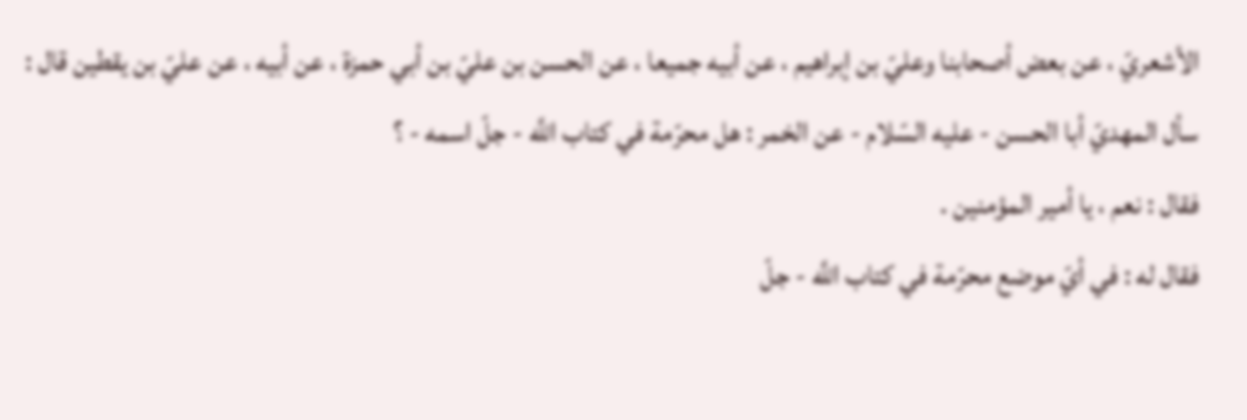الأشعريّ ، عن بعض أصحابنا وعليّ بن إبراهيم ، عن أبيه جميعا ، عن الحسن بن عليّ بن أبي حمزة ، عن أبيه ، عن عليّ بن يقطين قال : سأل المهديّ أبا الحسن - عليه السّلام - عن الخمر : هل محرّمة في كتاب اللَّه - جلّ اسمه - ؟
فقال : نعم ، يا أمير المؤمنين .
فقال له : في أيّ موضع محرّمة في كتاب اللَّه - جلّ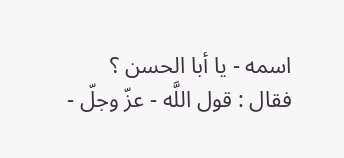اسمه - يا أبا الحسن ؟
فقال : قول اللَّه - عزّ وجلّ -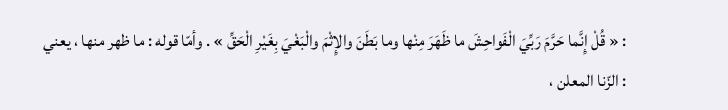: « قُلْ إِنَّما حَرَّمَ رَبِّيَ الْفَواحِشَ ما ظَهَرَ مِنْها وما بَطَنَ والإِثْمَ والْبَغْيَ بِغَيْرِ الْحَقِّ » . وأمّا قوله : ما ظهر منها ، يعني : الزّنا المعلن ،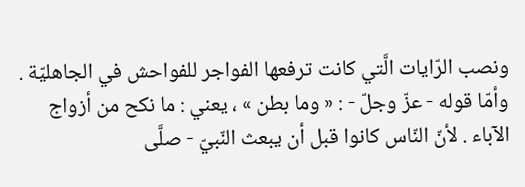ونصب الرّايات الَّتي كانت ترفعها الفواجر للفواحش في الجاهليّة . وأمّا قوله - عزّ وجلّ - : « وما بطن » ، يعني : ما نكح من أزواج الآباء . لأنّ النّاس كانوا قبل أن يبعث النّبيّ - صلَّى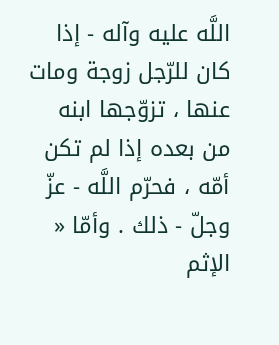اللَّه عليه وآله - إذا كان للرّجل زوجة ومات عنها ، تزوّجها ابنه من بعده إذا لم تكن أمّه ، فحرّم اللَّه - عزّ وجلّ - ذلك . وأمّا « الإثم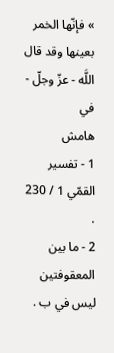» فإنّها الخمر بعينها وقد قال اللَّه - عزّ وجلّ - في
هامش
1 - تفسير القمّي 1 / 230 .
2 - ما بين المعقوفتين ليس في ب .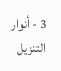3 - أنوار التنزيل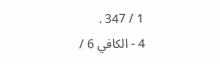1 / 347 .
4 - الكافي 6 /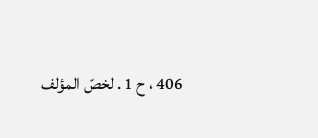406 ، ح 1 . لخصّ المؤلف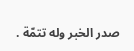صدر الخبر وله تتمّة .